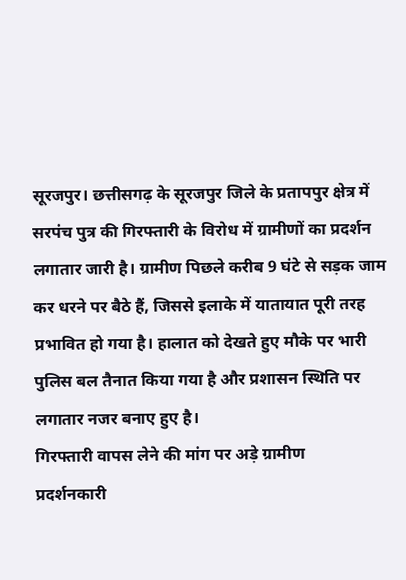सूरजपुर। छत्तीसगढ़ के सूरजपुर जिले के प्रतापपुर क्षेत्र में सरपंच पुत्र की गिरफ्तारी के विरोध में ग्रामीणों का प्रदर्शन लगातार जारी है। ग्रामीण पिछले करीब 9 घंटे से सड़क जाम कर धरने पर बैठे हैं, जिससे इलाके में यातायात पूरी तरह प्रभावित हो गया है। हालात को देखते हुए मौके पर भारी पुलिस बल तैनात किया गया है और प्रशासन स्थिति पर लगातार नजर बनाए हुए है।
गिरफ्तारी वापस लेने की मांग पर अड़े ग्रामीण
प्रदर्शनकारी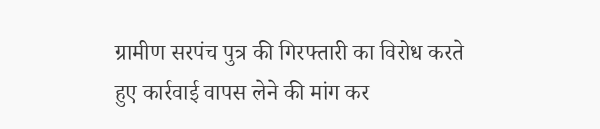ग्रामीण सरपंच पुत्र की गिरफ्तारी का विरोध करते हुए कार्रवाई वापस लेने की मांग कर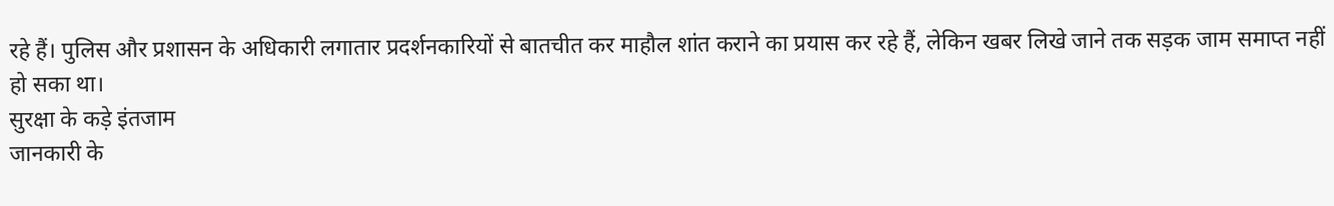रहे हैं। पुलिस और प्रशासन के अधिकारी लगातार प्रदर्शनकारियों से बातचीत कर माहौल शांत कराने का प्रयास कर रहे हैं, लेकिन खबर लिखे जाने तक सड़क जाम समाप्त नहीं हो सका था।
सुरक्षा के कड़े इंतजाम
जानकारी के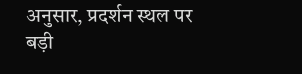अनुसार, प्रदर्शन स्थल पर बड़ी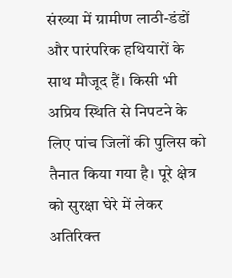संख्या में ग्रामीण लाठी-डंडों और पारंपरिक हथियारों के साथ मौजूद हैं। किसी भी अप्रिय स्थिति से निपटने के लिए पांच जिलों की पुलिस को तैनात किया गया है। पूरे क्षेत्र को सुरक्षा घेरे में लेकर अतिरिक्त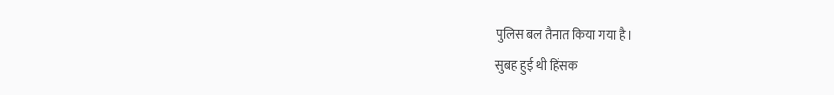पुलिस बल तैनात किया गया है।
सुबह हुई थी हिंसक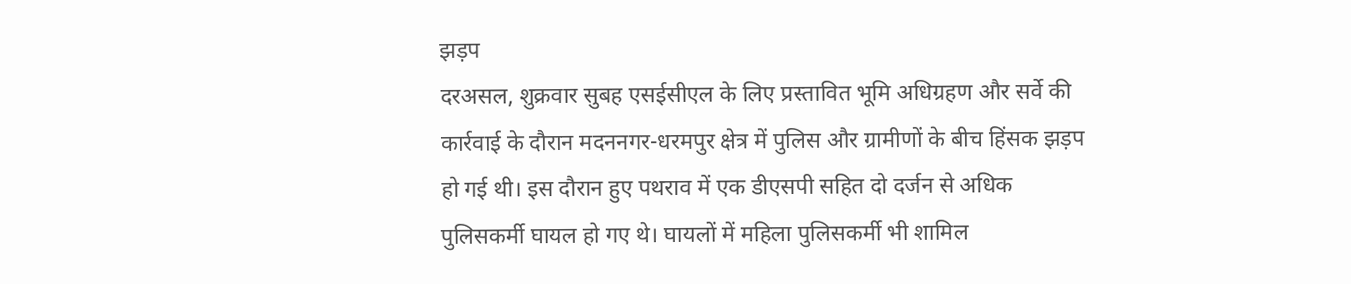झड़प
दरअसल, शुक्रवार सुबह एसईसीएल के लिए प्रस्तावित भूमि अधिग्रहण और सर्वे की कार्रवाई के दौरान मदननगर-धरमपुर क्षेत्र में पुलिस और ग्रामीणों के बीच हिंसक झड़प हो गई थी। इस दौरान हुए पथराव में एक डीएसपी सहित दो दर्जन से अधिक पुलिसकर्मी घायल हो गए थे। घायलों में महिला पुलिसकर्मी भी शामिल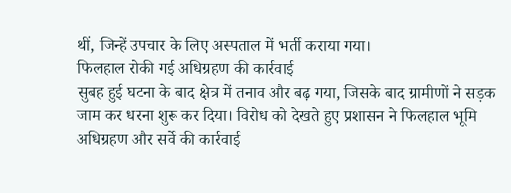थीं, जिन्हें उपचार के लिए अस्पताल में भर्ती कराया गया।
फिलहाल रोकी गई अधिग्रहण की कार्रवाई
सुबह हुई घटना के बाद क्षेत्र में तनाव और बढ़ गया, जिसके बाद ग्रामीणों ने सड़क जाम कर धरना शुरू कर दिया। विरोध को देखते हुए प्रशासन ने फिलहाल भूमि अधिग्रहण और सर्वे की कार्रवाई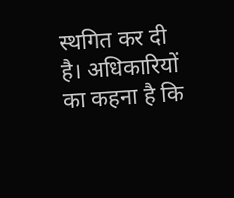स्थगित कर दी है। अधिकारियों का कहना है कि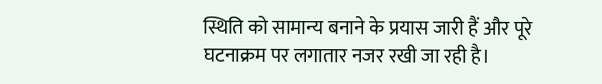स्थिति को सामान्य बनाने के प्रयास जारी हैं और पूरे घटनाक्रम पर लगातार नजर रखी जा रही है।